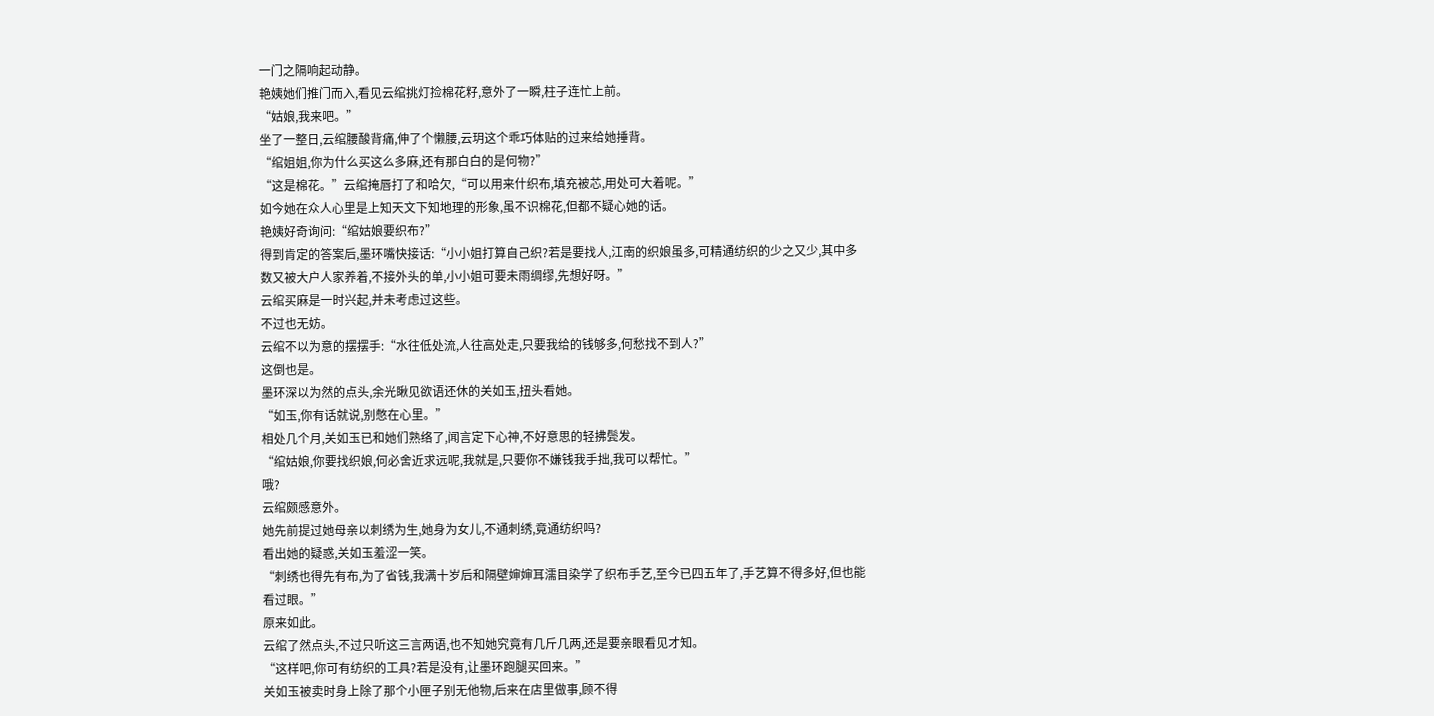一门之隔响起动静。
艳姨她们推门而入,看见云绾挑灯捡棉花籽,意外了一瞬,柱子连忙上前。
“姑娘,我来吧。”
坐了一整日,云绾腰酸背痛,伸了个懒腰,云玥这个乖巧体贴的过来给她捶背。
“绾姐姐,你为什么买这么多麻,还有那白白的是何物?”
“这是棉花。”云绾掩唇打了和哈欠,“可以用来什织布,填充被芯,用处可大着呢。”
如今她在众人心里是上知天文下知地理的形象,虽不识棉花,但都不疑心她的话。
艳姨好奇询问:“绾姑娘要织布?”
得到肯定的答案后,墨环嘴快接话:“小小姐打算自己织?若是要找人,江南的织娘虽多,可精通纺织的少之又少,其中多数又被大户人家养着,不接外头的单,小小姐可要未雨绸缪,先想好呀。”
云绾买麻是一时兴起,并未考虑过这些。
不过也无妨。
云绾不以为意的摆摆手:“水往低处流,人往高处走,只要我给的钱够多,何愁找不到人?”
这倒也是。
墨环深以为然的点头,余光瞅见欲语还休的关如玉,扭头看她。
“如玉,你有话就说,别憋在心里。”
相处几个月,关如玉已和她们熟络了,闻言定下心神,不好意思的轻拂鬓发。
“绾姑娘,你要找织娘,何必舍近求远呢,我就是,只要你不嫌钱我手拙,我可以帮忙。”
哦?
云绾颇感意外。
她先前提过她母亲以刺绣为生,她身为女儿,不通刺绣,竟通纺织吗?
看出她的疑惑,关如玉羞涩一笑。
“刺绣也得先有布,为了省钱,我满十岁后和隔壁婶婶耳濡目染学了织布手艺,至今已四五年了,手艺算不得多好,但也能看过眼。”
原来如此。
云绾了然点头,不过只听这三言两语,也不知她究竟有几斤几两,还是要亲眼看见才知。
“这样吧,你可有纺织的工具?若是没有,让墨环跑腿买回来。”
关如玉被卖时身上除了那个小匣子别无他物,后来在店里做事,顾不得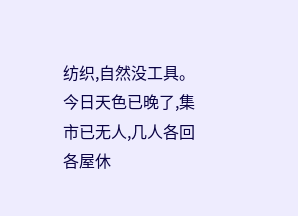纺织,自然没工具。
今日天色已晚了,集市已无人,几人各回各屋休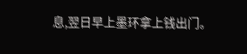息,翌日早上墨环拿上钱出门。